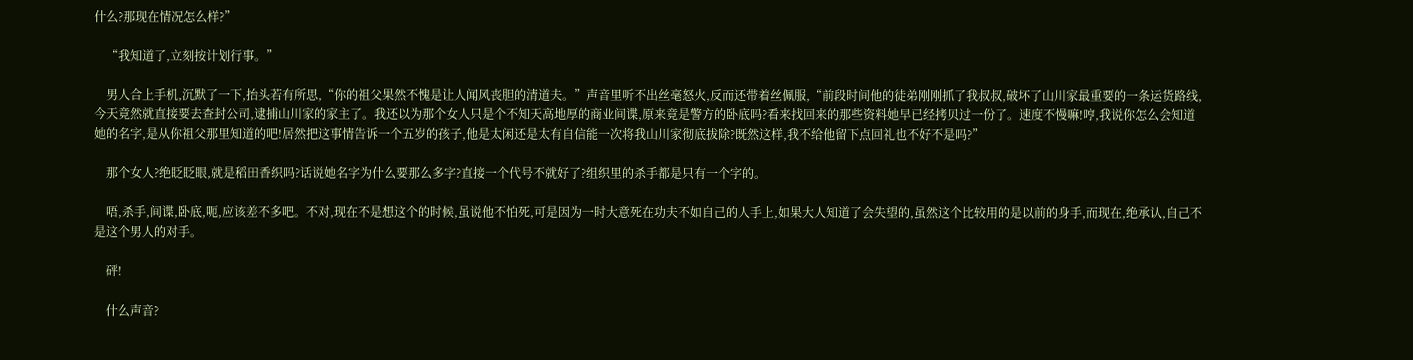什么?那现在情况怎么样?”

    “我知道了,立刻按计划行事。”

    男人合上手机,沉默了一下,抬头若有所思,“你的祖父果然不愧是让人闻风丧胆的清道夫。”声音里听不出丝毫怒火,反而还带着丝佩服,“前段时间他的徒弟刚刚抓了我叔叔,破坏了山川家最重要的一条运货路线,今天竟然就直接要去查封公司,逮捕山川家的家主了。我还以为那个女人只是个不知天高地厚的商业间谍,原来竟是警方的卧底吗?看来找回来的那些资料她早已经拷贝过一份了。速度不慢嘛!哼,我说你怎么会知道她的名字,是从你祖父那里知道的吧!居然把这事情告诉一个五岁的孩子,他是太闲还是太有自信能一次将我山川家彻底拔除?既然这样,我不给他留下点回礼也不好不是吗?”

    那个女人?绝眨眨眼,就是稻田香织吗?话说她名字为什么要那么多字?直接一个代号不就好了?组织里的杀手都是只有一个字的。

    唔,杀手,间谍,卧底,呃,应该差不多吧。不对,现在不是想这个的时候,虽说他不怕死,可是因为一时大意死在功夫不如自己的人手上,如果大人知道了会失望的,虽然这个比较用的是以前的身手,而现在,绝承认,自己不是这个男人的对手。

    砰!

    什么声音?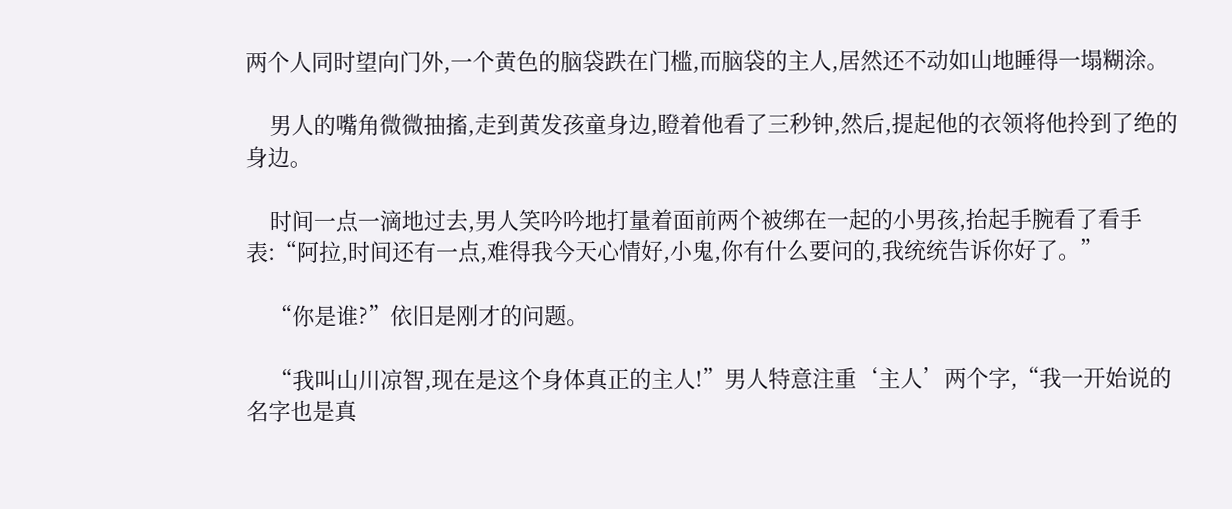两个人同时望向门外,一个黄色的脑袋跌在门槛,而脑袋的主人,居然还不动如山地睡得一塌糊涂。

    男人的嘴角微微抽搐,走到黄发孩童身边,瞪着他看了三秒钟,然后,提起他的衣领将他拎到了绝的身边。

    时间一点一滴地过去,男人笑吟吟地打量着面前两个被绑在一起的小男孩,抬起手腕看了看手表:“阿拉,时间还有一点,难得我今天心情好,小鬼,你有什么要问的,我统统告诉你好了。”

    “你是谁?”依旧是刚才的问题。

    “我叫山川凉智,现在是这个身体真正的主人!”男人特意注重‘主人’两个字,“我一开始说的名字也是真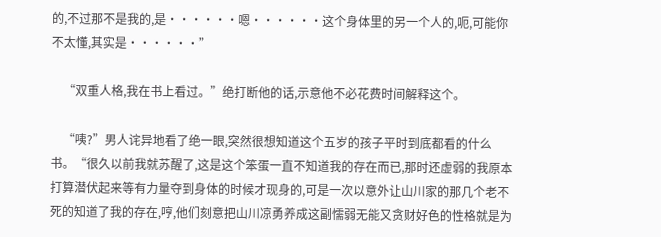的,不过那不是我的,是······嗯······这个身体里的另一个人的,呃,可能你不太懂,其实是······”

    “双重人格,我在书上看过。”绝打断他的话,示意他不必花费时间解释这个。

    “咦?”男人诧异地看了绝一眼,突然很想知道这个五岁的孩子平时到底都看的什么书。“很久以前我就苏醒了,这是这个笨蛋一直不知道我的存在而已,那时还虚弱的我原本打算潜伏起来等有力量夺到身体的时候才现身的,可是一次以意外让山川家的那几个老不死的知道了我的存在,哼,他们刻意把山川凉勇养成这副懦弱无能又贪财好色的性格就是为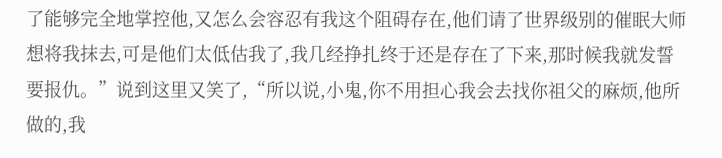了能够完全地掌控他,又怎么会容忍有我这个阻碍存在,他们请了世界级别的催眠大师想将我抹去,可是他们太低估我了,我几经挣扎终于还是存在了下来,那时候我就发誓要报仇。”说到这里又笑了,“所以说,小鬼,你不用担心我会去找你祖父的麻烦,他所做的,我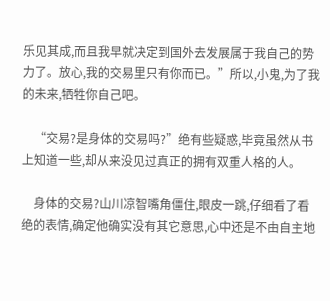乐见其成,而且我早就决定到国外去发展属于我自己的势力了。放心,我的交易里只有你而已。”所以,小鬼,为了我的未来,牺牲你自己吧。

    “交易?是身体的交易吗?”绝有些疑惑,毕竟虽然从书上知道一些,却从来没见过真正的拥有双重人格的人。

    身体的交易?山川凉智嘴角僵住,眼皮一跳,仔细看了看绝的表情,确定他确实没有其它意思,心中还是不由自主地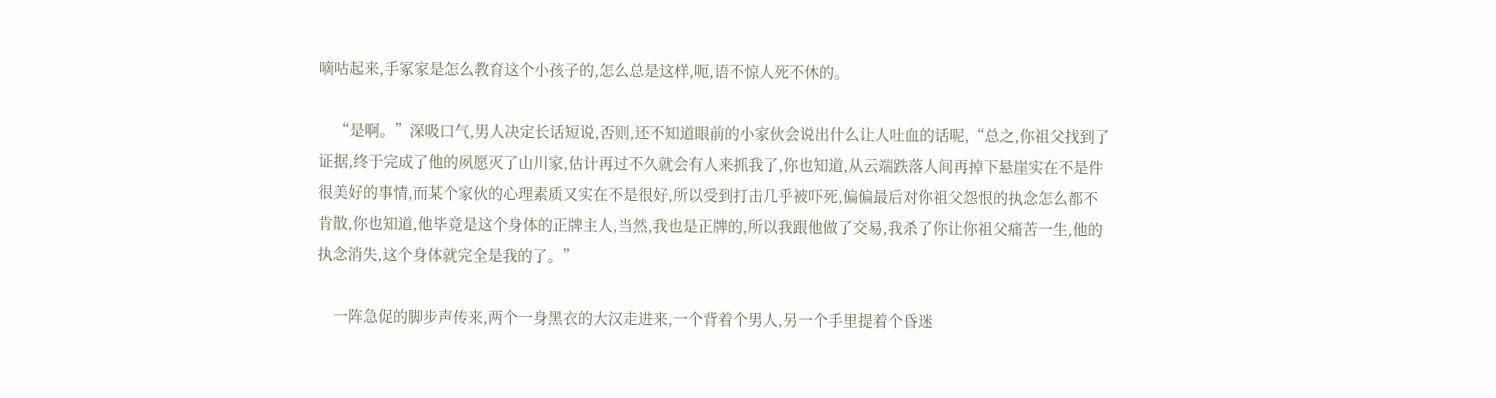嘀咕起来,手冢家是怎么教育这个小孩子的,怎么总是这样,呃,语不惊人死不休的。

    “是啊。”深吸口气,男人决定长话短说,否则,还不知道眼前的小家伙会说出什么让人吐血的话呢,“总之,你祖父找到了证据,终于完成了他的夙愿灭了山川家,估计再过不久就会有人来抓我了,你也知道,从云端跌落人间再掉下悬崖实在不是件很美好的事情,而某个家伙的心理素质又实在不是很好,所以受到打击几乎被吓死,偏偏最后对你祖父怨恨的执念怎么都不肯散,你也知道,他毕竟是这个身体的正牌主人,当然,我也是正牌的,所以我跟他做了交易,我杀了你让你祖父痛苦一生,他的执念消失,这个身体就完全是我的了。”

    一阵急促的脚步声传来,两个一身黑衣的大汉走进来,一个背着个男人,另一个手里提着个昏迷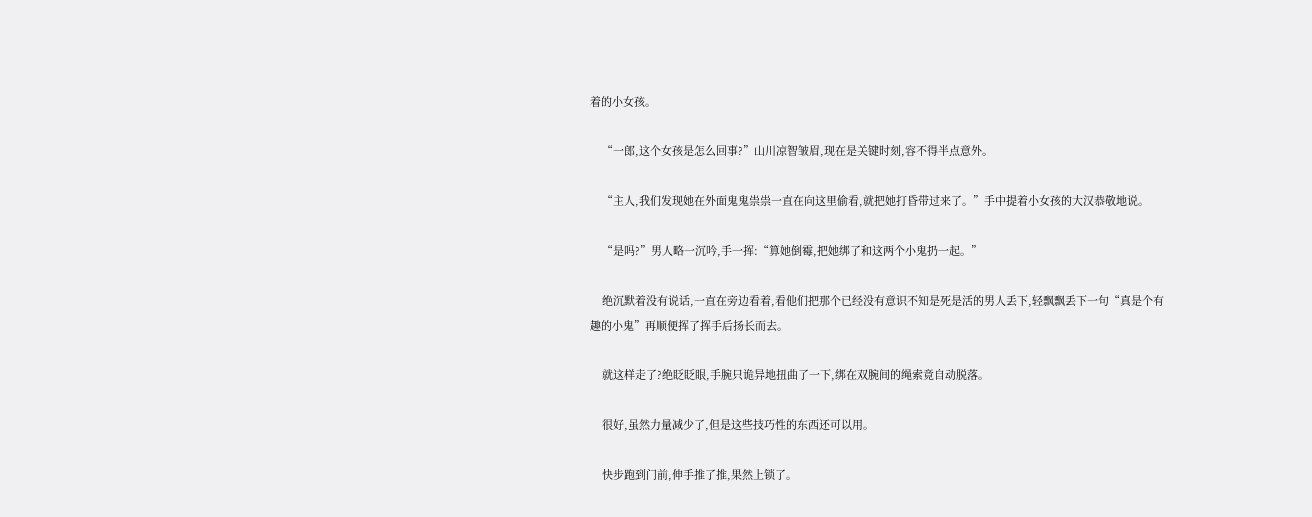着的小女孩。

    “一郎,这个女孩是怎么回事?”山川凉智皱眉,现在是关键时刻,容不得半点意外。

    “主人,我们发现她在外面鬼鬼祟祟一直在向这里偷看,就把她打昏带过来了。”手中提着小女孩的大汉恭敬地说。

    “是吗?”男人略一沉吟,手一挥:“算她倒霉,把她绑了和这两个小鬼扔一起。”

    绝沉默着没有说话,一直在旁边看着,看他们把那个已经没有意识不知是死是活的男人丢下,轻飘飘丢下一句“真是个有趣的小鬼”再顺便挥了挥手后扬长而去。

    就这样走了?绝眨眨眼,手腕只诡异地扭曲了一下,绑在双腕间的绳索竟自动脱落。

    很好,虽然力量减少了,但是这些技巧性的东西还可以用。

    快步跑到门前,伸手推了推,果然上锁了。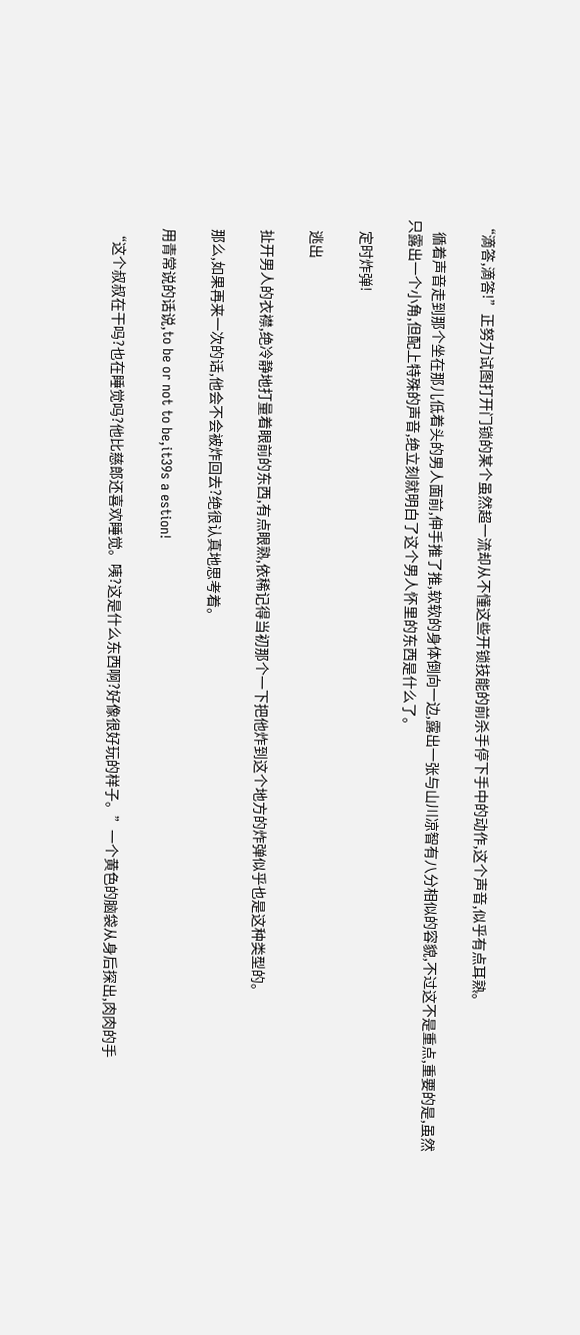“滴答,滴答!”正努力试图打开门锁的某个虽然超一流却从不懂这些开锁技能的前杀手停下手中的动作,这个声音,似乎有点耳熟。

    循着声音走到那个坐在那儿低着头的男人面前,伸手推了推,软软的身体倒向一边,露出一张与山川凉智有八分相似的容貌,不过这不是重点,重要的是,虽然只露出一个小角,但配上特殊的声音,绝立刻就明白了这个男人怀里的东西是什么了。

    定时炸弹!

    逃出

    扯开男人的衣襟,绝冷静地打量着眼前的东西,有点眼熟,依稀记得当初那个一下把他炸到这个地方的炸弹似乎也是这种类型的。

    那么,如果再来一次的话,他会不会被炸回去?绝很认真地思考着。

    用青常说的话说,to be or not to be,it39s a estion!

    “这个叔叔在干吗?也在睡觉吗?他比慈郎还喜欢睡觉。咦?这是什么东西啊?好像很好玩的样子。”一个黄色的脑袋从身后探出,肉肉的手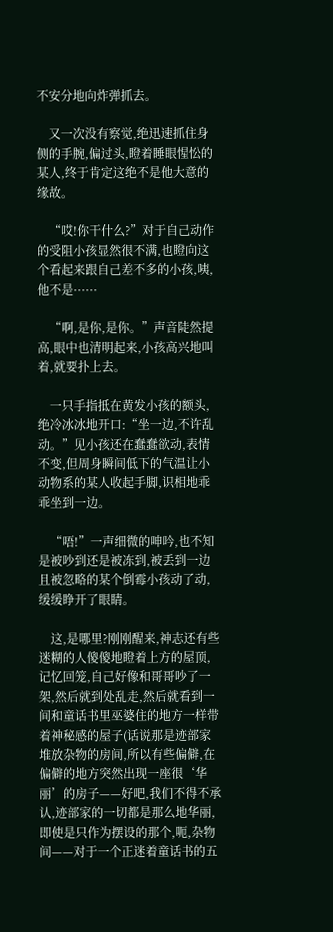不安分地向炸弹抓去。

    又一次没有察觉,绝迅速抓住身侧的手腕,偏过头,瞪着睡眼惺忪的某人,终于肯定这绝不是他大意的缘故。

    “哎!你干什么?”对于自己动作的受阻小孩显然很不满,也瞪向这个看起来跟自己差不多的小孩,咦,他不是······

    “啊,是你,是你。”声音陡然提高,眼中也清明起来,小孩高兴地叫着,就要扑上去。

    一只手指抵在黄发小孩的额头,绝冷冰冰地开口:“坐一边,不许乱动。”见小孩还在蠢蠢欲动,表情不变,但周身瞬间低下的气温让小动物系的某人收起手脚,识相地乖乖坐到一边。

    “唔!”一声细微的呻吟,也不知是被吵到还是被冻到,被丢到一边且被忽略的某个倒霉小孩动了动,缓缓睁开了眼睛。

    这,是哪里?刚刚醒来,神志还有些迷糊的人傻傻地瞪着上方的屋顶,记忆回笼,自己好像和哥哥吵了一架,然后就到处乱走,然后就看到一间和童话书里巫婆住的地方一样带着神秘感的屋子(话说那是迹部家堆放杂物的房间,所以有些偏僻,在偏僻的地方突然出现一座很‘华丽’的房子——好吧,我们不得不承认,迹部家的一切都是那么地华丽,即使是只作为摆设的那个,呃,杂物间——对于一个正迷着童话书的五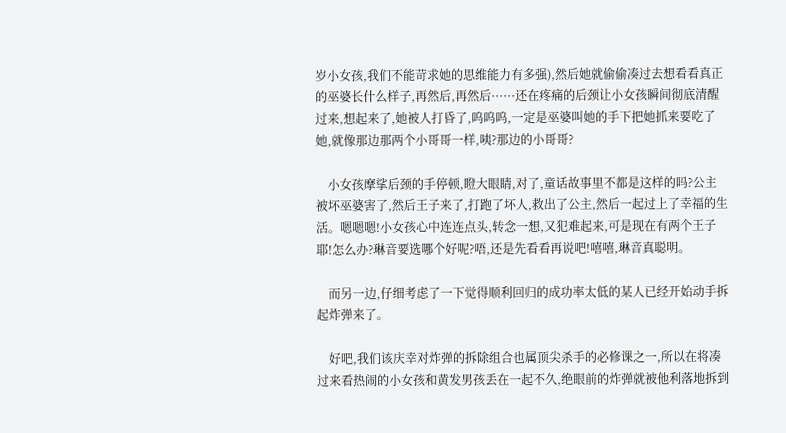岁小女孩,我们不能苛求她的思维能力有多强),然后她就偷偷凑过去想看看真正的巫婆长什么样子,再然后,再然后······还在疼痛的后颈让小女孩瞬间彻底清醒过来,想起来了,她被人打昏了,呜呜呜,一定是巫婆叫她的手下把她抓来要吃了她,就像那边那两个小哥哥一样,咦?那边的小哥哥?

    小女孩摩挲后颈的手停顿,瞪大眼睛,对了,童话故事里不都是这样的吗?公主被坏巫婆害了,然后王子来了,打跑了坏人,救出了公主,然后一起过上了幸福的生活。嗯嗯嗯!小女孩心中连连点头,转念一想,又犯难起来,可是现在有两个王子耶!怎么办?琳音要选哪个好呢?唔,还是先看看再说吧!嘻嘻,琳音真聪明。

    而另一边,仔细考虑了一下觉得顺利回归的成功率太低的某人已经开始动手拆起炸弹来了。

    好吧,我们该庆幸对炸弹的拆除组合也属顶尖杀手的必修课之一,所以在将凑过来看热闹的小女孩和黄发男孩丢在一起不久,绝眼前的炸弹就被他利落地拆到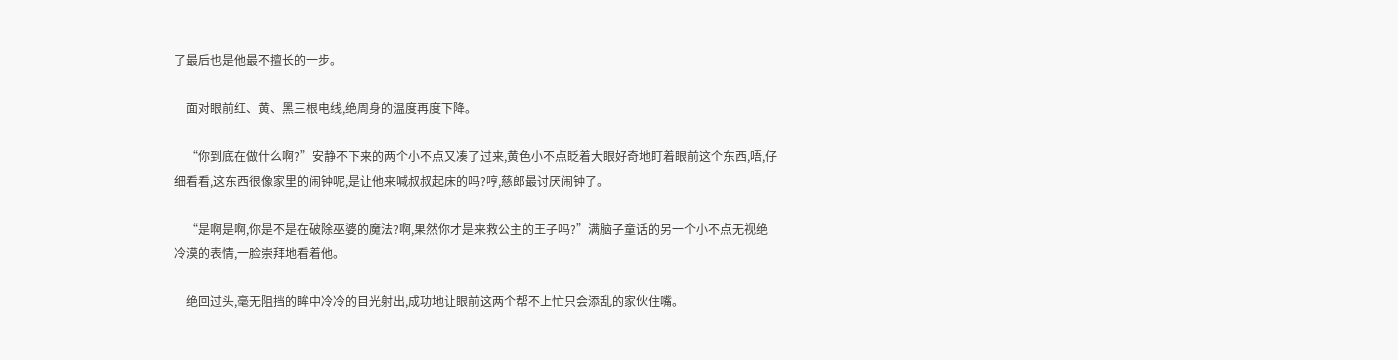了最后也是他最不擅长的一步。

    面对眼前红、黄、黑三根电线,绝周身的温度再度下降。

    “你到底在做什么啊?”安静不下来的两个小不点又凑了过来,黄色小不点眨着大眼好奇地盯着眼前这个东西,唔,仔细看看,这东西很像家里的闹钟呢,是让他来喊叔叔起床的吗?哼,慈郎最讨厌闹钟了。

    “是啊是啊,你是不是在破除巫婆的魔法?啊,果然你才是来救公主的王子吗?”满脑子童话的另一个小不点无视绝冷漠的表情,一脸崇拜地看着他。

    绝回过头,毫无阻挡的眸中冷冷的目光射出,成功地让眼前这两个帮不上忙只会添乱的家伙住嘴。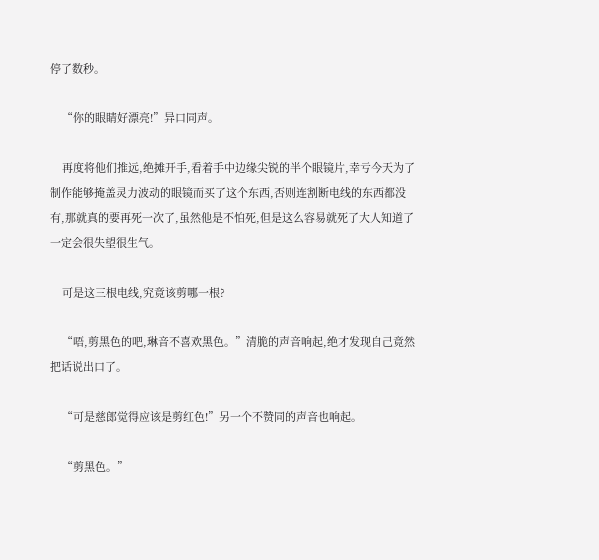停了数秒。

    “你的眼睛好漂亮!”异口同声。

    再度将他们推远,绝摊开手,看着手中边缘尖锐的半个眼镜片,幸亏今天为了制作能够掩盖灵力波动的眼镜而买了这个东西,否则连割断电线的东西都没有,那就真的要再死一次了,虽然他是不怕死,但是这么容易就死了大人知道了一定会很失望很生气。

    可是这三根电线,究竟该剪哪一根?

    “唔,剪黑色的吧,琳音不喜欢黑色。”清脆的声音响起,绝才发现自己竟然把话说出口了。

    “可是慈郎觉得应该是剪红色!”另一个不赞同的声音也响起。

    “剪黑色。”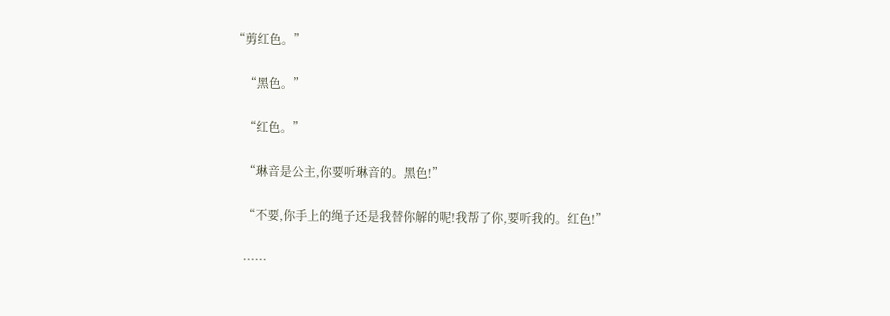“剪红色。”

    “黑色。”

    “红色。”

    “琳音是公主,你要听琳音的。黑色!”

    “不要,你手上的绳子还是我替你解的呢!我帮了你,要听我的。红色!”

    ······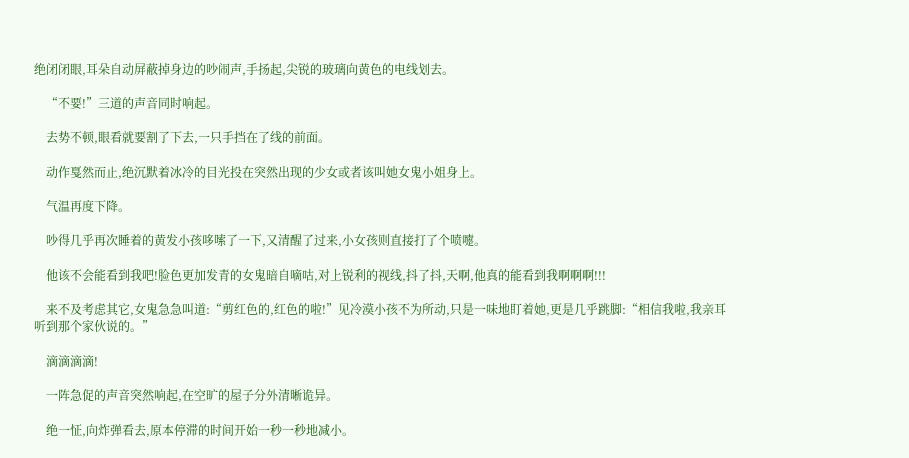绝闭闭眼,耳朵自动屏蔽掉身边的吵闹声,手扬起,尖锐的玻璃向黄色的电线划去。

    “不要!”三道的声音同时响起。

    去势不顿,眼看就要割了下去,一只手挡在了线的前面。

    动作戛然而止,绝沉默着冰冷的目光投在突然出现的少女或者该叫她女鬼小姐身上。

    气温再度下降。

    吵得几乎再次睡着的黄发小孩哆嗦了一下,又清醒了过来,小女孩则直接打了个喷嚏。

    他该不会能看到我吧!脸色更加发青的女鬼暗自嘀咕,对上锐利的视线,抖了抖,天啊,他真的能看到我啊啊啊!!!

    来不及考虑其它,女鬼急急叫道:“剪红色的,红色的啦!”见冷漠小孩不为所动,只是一味地盯着她,更是几乎跳脚:“相信我啦,我亲耳听到那个家伙说的。”

    滴滴滴滴!

    一阵急促的声音突然响起,在空旷的屋子分外清晰诡异。

    绝一怔,向炸弹看去,原本停滞的时间开始一秒一秒地减小。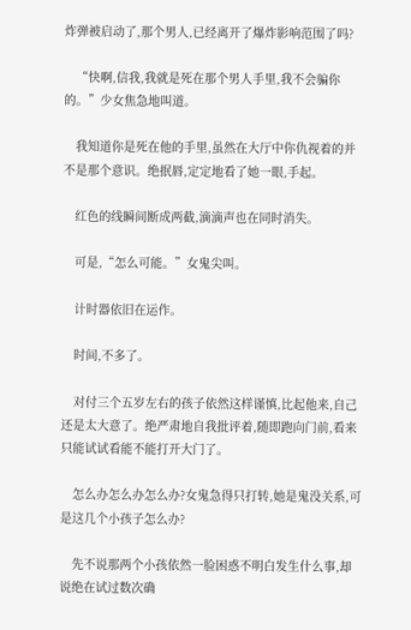炸弹被启动了,那个男人,已经离开了爆炸影响范围了吗?

    “快啊,信我,我就是死在那个男人手里,我不会骗你的。”少女焦急地叫道。

    我知道你是死在他的手里,虽然在大厅中你仇视着的并不是那个意识。绝抿唇,定定地看了她一眼,手起。

    红色的线瞬间断成两截,滴滴声也在同时消失。

    可是,“怎么可能。”女鬼尖叫。

    计时器依旧在运作。

    时间,不多了。

    对付三个五岁左右的孩子依然这样谨慎,比起他来,自己还是太大意了。绝严肃地自我批评着,随即跑向门前,看来只能试试看能不能打开大门了。

    怎么办怎么办怎么办?女鬼急得只打转,她是鬼没关系,可是这几个小孩子怎么办?

    先不说那两个小孩依然一脸困惑不明白发生什么事,却说绝在试过数次确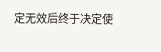定无效后终于决定使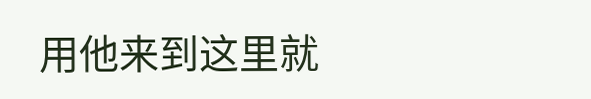用他来到这里就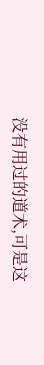没有用过的道术,可是这